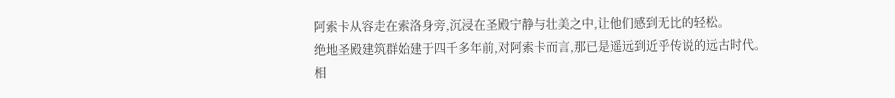阿索卡从容走在索洛身旁,沉浸在圣殿宁静与壮美之中,让他们感到无比的轻松。
绝地圣殿建筑群始建于四千多年前,对阿索卡而言,那已是遥远到近乎传说的远古时代。
相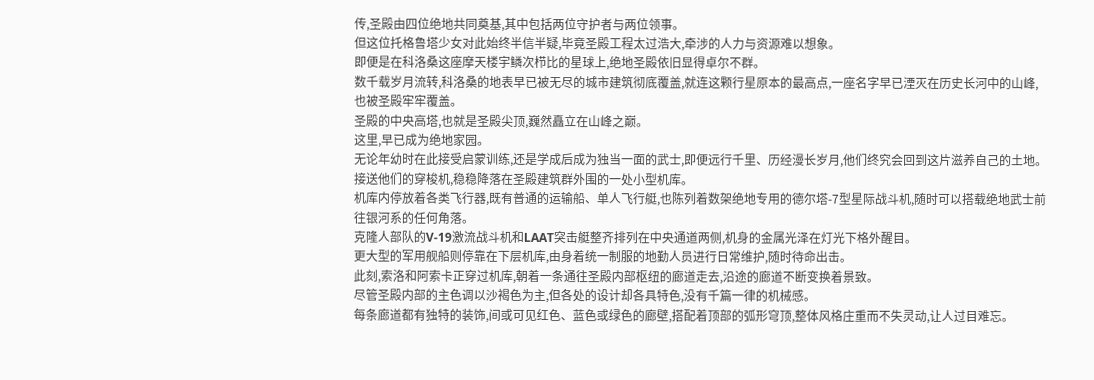传,圣殿由四位绝地共同奠基,其中包括两位守护者与两位领事。
但这位托格鲁塔少女对此始终半信半疑,毕竟圣殿工程太过浩大,牵涉的人力与资源难以想象。
即便是在科洛桑这座摩天楼宇鳞次栉比的星球上,绝地圣殿依旧显得卓尔不群。
数千载岁月流转,科洛桑的地表早已被无尽的城市建筑彻底覆盖,就连这颗行星原本的最高点,一座名字早已湮灭在历史长河中的山峰,也被圣殿牢牢覆盖。
圣殿的中央高塔,也就是圣殿尖顶,巍然矗立在山峰之巅。
这里,早已成为绝地家园。
无论年幼时在此接受启蒙训练,还是学成后成为独当一面的武士,即便远行千里、历经漫长岁月,他们终究会回到这片滋养自己的土地。
接送他们的穿梭机,稳稳降落在圣殿建筑群外围的一处小型机库。
机库内停放着各类飞行器,既有普通的运输船、单人飞行艇,也陈列着数架绝地专用的德尔塔-7型星际战斗机,随时可以搭载绝地武士前往银河系的任何角落。
克隆人部队的V-19激流战斗机和LAAT突击艇整齐排列在中央通道两侧,机身的金属光泽在灯光下格外醒目。
更大型的军用舰船则停靠在下层机库,由身着统一制服的地勤人员进行日常维护,随时待命出击。
此刻,索洛和阿索卡正穿过机库,朝着一条通往圣殿内部枢纽的廊道走去,沿途的廊道不断变换着景致。
尽管圣殿内部的主色调以沙褐色为主,但各处的设计却各具特色,没有千篇一律的机械感。
每条廊道都有独特的装饰,间或可见红色、蓝色或绿色的廊壁,搭配着顶部的弧形穹顶,整体风格庄重而不失灵动,让人过目难忘。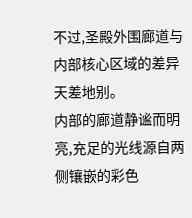不过,圣殿外围廊道与内部核心区域的差异天差地别。
内部的廊道静谧而明亮,充足的光线源自两侧镶嵌的彩色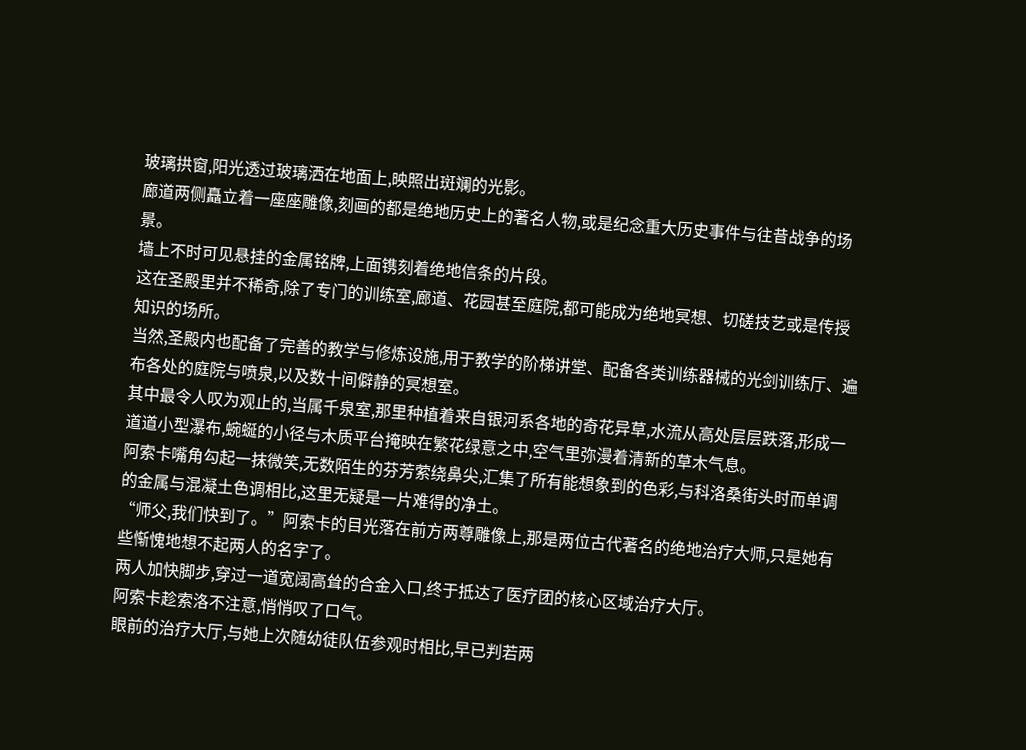玻璃拱窗,阳光透过玻璃洒在地面上,映照出斑斓的光影。
廊道两侧矗立着一座座雕像,刻画的都是绝地历史上的著名人物,或是纪念重大历史事件与往昔战争的场景。
墙上不时可见悬挂的金属铭牌,上面镌刻着绝地信条的片段。
这在圣殿里并不稀奇,除了专门的训练室,廊道、花园甚至庭院,都可能成为绝地冥想、切磋技艺或是传授知识的场所。
当然,圣殿内也配备了完善的教学与修炼设施,用于教学的阶梯讲堂、配备各类训练器械的光剑训练厅、遍布各处的庭院与喷泉,以及数十间僻静的冥想室。
其中最令人叹为观止的,当属千泉室,那里种植着来自银河系各地的奇花异草,水流从高处层层跌落,形成一道道小型瀑布,蜿蜒的小径与木质平台掩映在繁花绿意之中,空气里弥漫着清新的草木气息。
阿索卡嘴角勾起一抹微笑,无数陌生的芬芳萦绕鼻尖,汇集了所有能想象到的色彩,与科洛桑街头时而单调的金属与混凝土色调相比,这里无疑是一片难得的净土。
“师父,我们快到了。”阿索卡的目光落在前方两尊雕像上,那是两位古代著名的绝地治疗大师,只是她有些惭愧地想不起两人的名字了。
两人加快脚步,穿过一道宽阔高耸的合金入口,终于抵达了医疗团的核心区域治疗大厅。
阿索卡趁索洛不注意,悄悄叹了口气。
眼前的治疗大厅,与她上次随幼徒队伍参观时相比,早已判若两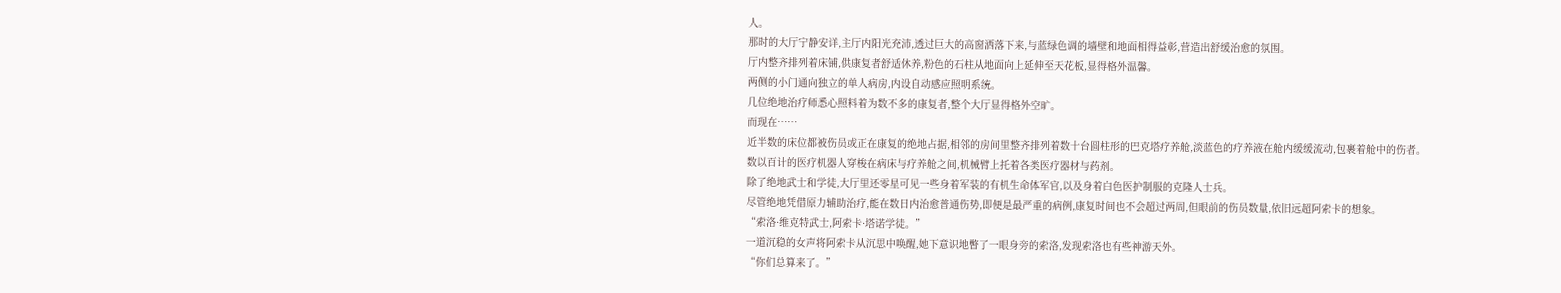人。
那时的大厅宁静安详,主厅内阳光充沛,透过巨大的高窗洒落下来,与蓝绿色调的墙壁和地面相得益彰,营造出舒缓治愈的氛围。
厅内整齐排列着床铺,供康复者舒适休养,粉色的石柱从地面向上延伸至天花板,显得格外温馨。
两侧的小门通向独立的单人病房,内设自动感应照明系统。
几位绝地治疗师悉心照料着为数不多的康复者,整个大厅显得格外空旷。
而现在……
近半数的床位都被伤员或正在康复的绝地占据,相邻的房间里整齐排列着数十台圆柱形的巴克塔疗养舱,淡蓝色的疗养液在舱内缓缓流动,包裹着舱中的伤者。
数以百计的医疗机器人穿梭在病床与疗养舱之间,机械臂上托着各类医疗器材与药剂。
除了绝地武士和学徒,大厅里还零星可见一些身着军装的有机生命体军官,以及身着白色医护制服的克隆人士兵。
尽管绝地凭借原力辅助治疗,能在数日内治愈普通伤势,即便是最严重的病例,康复时间也不会超过两周,但眼前的伤员数量,依旧远超阿索卡的想象。
“索洛·维克特武士,阿索卡·塔诺学徒。”
一道沉稳的女声将阿索卡从沉思中唤醒,她下意识地瞥了一眼身旁的索洛,发现索洛也有些神游天外。
“你们总算来了。”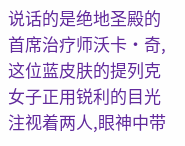说话的是绝地圣殿的首席治疗师沃卡·奇,这位蓝皮肤的提列克女子正用锐利的目光注视着两人,眼神中带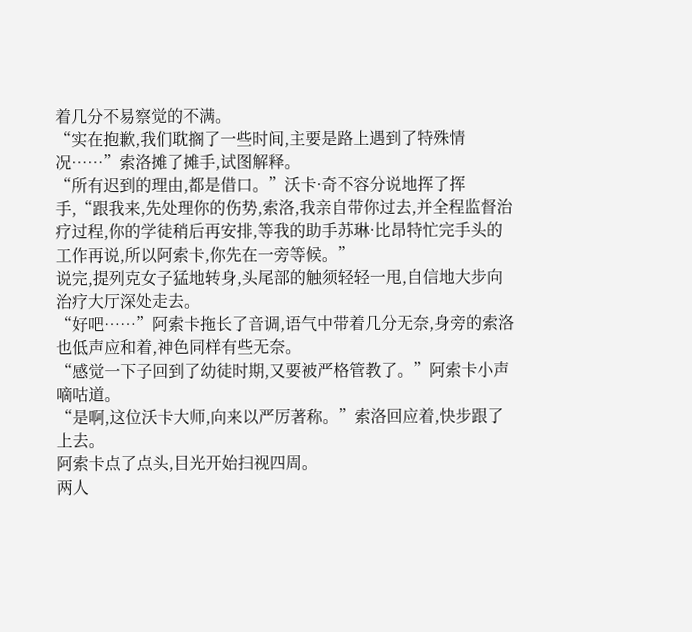着几分不易察觉的不满。
“实在抱歉,我们耽搁了一些时间,主要是路上遇到了特殊情况……”索洛摊了摊手,试图解释。
“所有迟到的理由,都是借口。”沃卡·奇不容分说地挥了挥手,“跟我来,先处理你的伤势,索洛,我亲自带你过去,并全程监督治疗过程,你的学徒稍后再安排,等我的助手苏琳·比昂特忙完手头的工作再说,所以阿索卡,你先在一旁等候。”
说完,提列克女子猛地转身,头尾部的触须轻轻一甩,自信地大步向治疗大厅深处走去。
“好吧……”阿索卡拖长了音调,语气中带着几分无奈,身旁的索洛也低声应和着,神色同样有些无奈。
“感觉一下子回到了幼徒时期,又要被严格管教了。”阿索卡小声嘀咕道。
“是啊,这位沃卡大师,向来以严厉著称。”索洛回应着,快步跟了上去。
阿索卡点了点头,目光开始扫视四周。
两人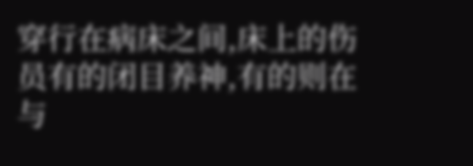穿行在病床之间,床上的伤员有的闭目养神,有的则在与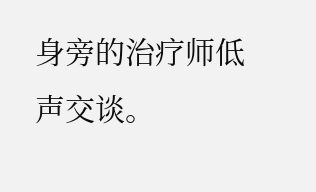身旁的治疗师低声交谈。